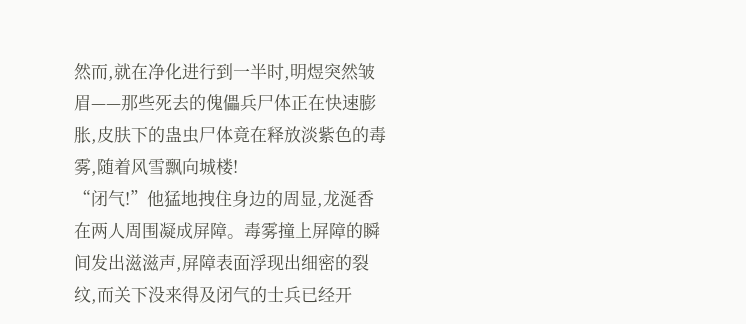然而,就在净化进行到一半时,明煜突然皱眉——那些死去的傀儡兵尸体正在快速膨胀,皮肤下的蛊虫尸体竟在释放淡紫色的毒雾,随着风雪飘向城楼!
“闭气!”他猛地拽住身边的周显,龙涎香在两人周围凝成屏障。毒雾撞上屏障的瞬间发出滋滋声,屏障表面浮现出细密的裂纹,而关下没来得及闭气的士兵已经开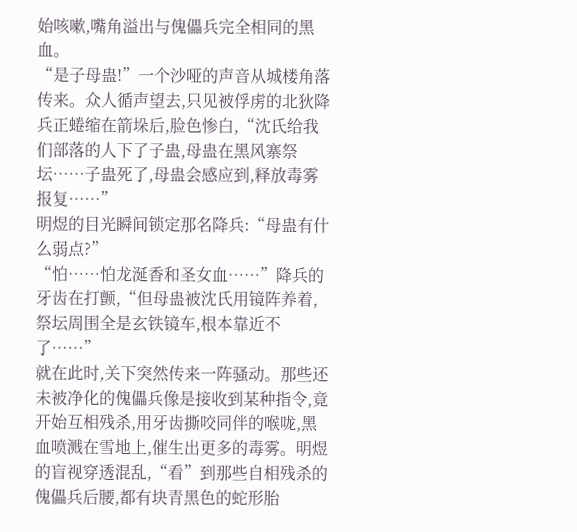始咳嗽,嘴角溢出与傀儡兵完全相同的黑血。
“是子母蛊!”一个沙哑的声音从城楼角落传来。众人循声望去,只见被俘虏的北狄降兵正蜷缩在箭垛后,脸色惨白,“沈氏给我们部落的人下了子蛊,母蛊在黑风寨祭坛……子蛊死了,母蛊会感应到,释放毒雾报复……”
明煜的目光瞬间锁定那名降兵:“母蛊有什么弱点?”
“怕……怕龙涎香和圣女血……”降兵的牙齿在打颤,“但母蛊被沈氏用镜阵养着,祭坛周围全是玄铁镜车,根本靠近不了……”
就在此时,关下突然传来一阵骚动。那些还未被净化的傀儡兵像是接收到某种指令,竟开始互相残杀,用牙齿撕咬同伴的喉咙,黑血喷溅在雪地上,催生出更多的毒雾。明煜的盲视穿透混乱,“看”到那些自相残杀的傀儡兵后腰,都有块青黑色的蛇形胎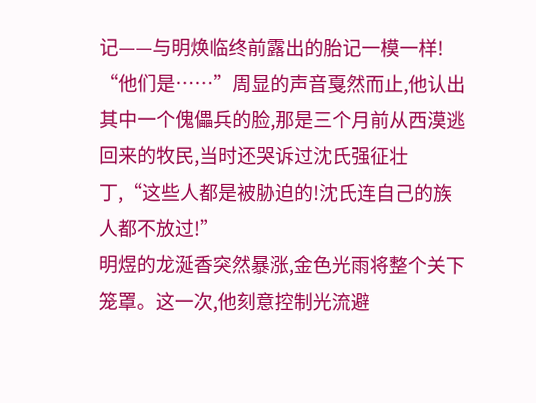记——与明焕临终前露出的胎记一模一样!
“他们是……”周显的声音戛然而止,他认出其中一个傀儡兵的脸,那是三个月前从西漠逃回来的牧民,当时还哭诉过沈氏强征壮丁,“这些人都是被胁迫的!沈氏连自己的族人都不放过!”
明煜的龙涎香突然暴涨,金色光雨将整个关下笼罩。这一次,他刻意控制光流避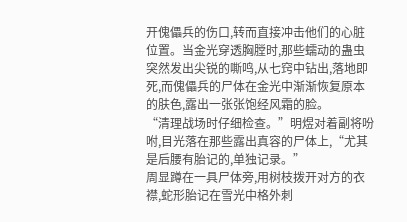开傀儡兵的伤口,转而直接冲击他们的心脏位置。当金光穿透胸膛时,那些蠕动的蛊虫突然发出尖锐的嘶鸣,从七窍中钻出,落地即死,而傀儡兵的尸体在金光中渐渐恢复原本的肤色,露出一张张饱经风霜的脸。
“清理战场时仔细检查。”明煜对着副将吩咐,目光落在那些露出真容的尸体上,“尤其是后腰有胎记的,单独记录。”
周显蹲在一具尸体旁,用树枝拨开对方的衣襟,蛇形胎记在雪光中格外刺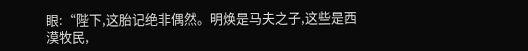眼:“陛下,这胎记绝非偶然。明焕是马夫之子,这些是西漠牧民,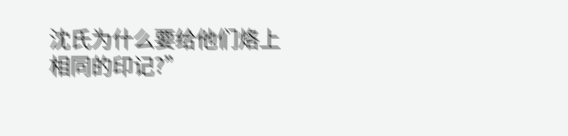沈氏为什么要给他们烙上相同的印记?”